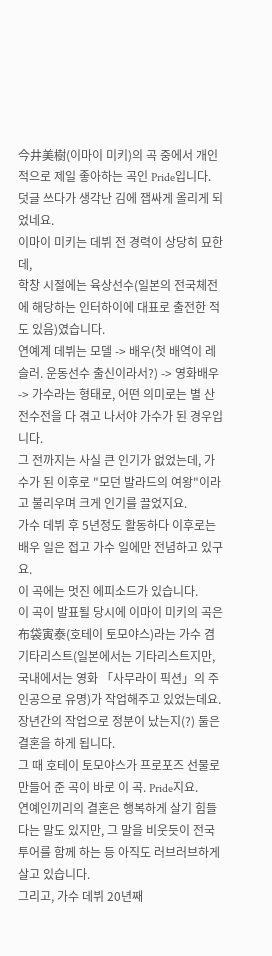今井美樹(이마이 미키)의 곡 중에서 개인적으로 제일 좋아하는 곡인 Pride입니다.
덧글 쓰다가 생각난 김에 잽싸게 올리게 되었네요.
이마이 미키는 데뷔 전 경력이 상당히 묘한데,
학창 시절에는 육상선수(일본의 전국체전에 해당하는 인터하이에 대표로 출전한 적도 있음)였습니다.
연예계 데뷔는 모델 -> 배우(첫 배역이 레슬러. 운동선수 출신이라서?) -> 영화배우 -> 가수라는 형태로, 어떤 의미로는 별 산전수전을 다 겪고 나서야 가수가 된 경우입니다.
그 전까지는 사실 큰 인기가 없었는데, 가수가 된 이후로 "모던 발라드의 여왕"이라고 불리우며 크게 인기를 끌었지요.
가수 데뷔 후 5년정도 활동하다 이후로는 배우 일은 접고 가수 일에만 전념하고 있구요.
이 곡에는 멋진 에피소드가 있습니다.
이 곡이 발표될 당시에 이마이 미키의 곡은 布袋寅泰(호테이 토모야스)라는 가수 겸 기타리스트(일본에서는 기타리스트지만, 국내에서는 영화 「사무라이 픽션」의 주인공으로 유명)가 작업해주고 있었는데요.
장년간의 작업으로 정분이 났는지(?) 둘은 결혼을 하게 됩니다.
그 때 호테이 토모야스가 프로포즈 선물로 만들어 준 곡이 바로 이 곡. Pride지요.
연예인끼리의 결혼은 행복하게 살기 힘들다는 말도 있지만, 그 말을 비웃듯이 전국 투어를 함께 하는 등 아직도 러브러브하게 살고 있습니다.
그리고, 가수 데뷔 20년째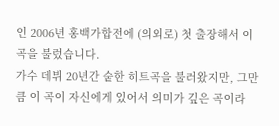인 2006년 홍백가합전에 (의외로) 첫 출장해서 이 곡을 불렀습니다.
가수 데뷔 20년간 숱한 히트곡을 불러왔지만, 그만큼 이 곡이 자신에게 있어서 의미가 깊은 곡이라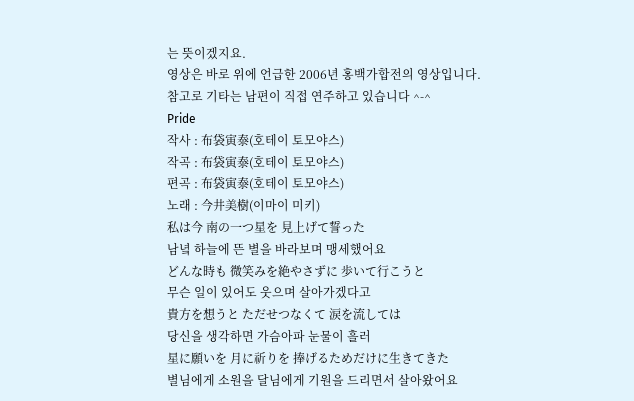는 뜻이겠지요.
영상은 바로 위에 언급한 2006년 홍백가합전의 영상입니다.
참고로 기타는 남편이 직접 연주하고 있습니다 ^-^
Pride
작사 : 布袋寅泰(호테이 토모야스)
작곡 : 布袋寅泰(호테이 토모야스)
편곡 : 布袋寅泰(호테이 토모야스)
노래 : 今井美樹(이마이 미키)
私は今 南の一つ星を 見上げて誓った
남녘 하늘에 뜬 별을 바라보며 맹세했어요
どんな時も 微笑みを絶やさずに 歩いて行こうと
무슨 일이 있어도 웃으며 살아가겠다고
貴方を想うと ただせつなくて 涙を流しては
당신을 생각하면 가슴아파 눈물이 흘러
星に願いを 月に祈りを 捧げるためだけに生きてきた
별님에게 소원을 달님에게 기원을 드리면서 살아왔어요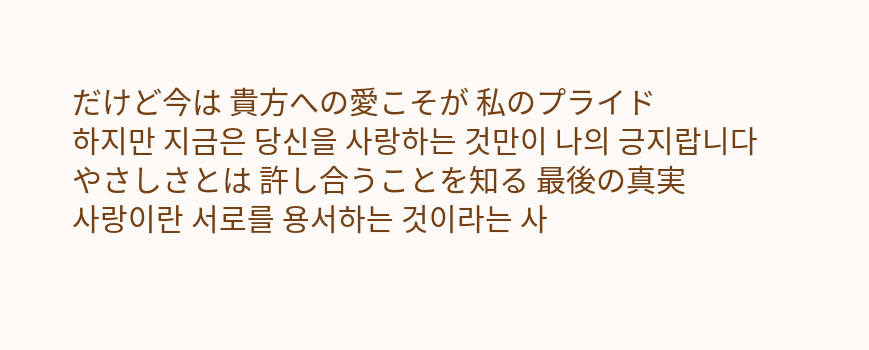だけど今は 貴方への愛こそが 私のプライド
하지만 지금은 당신을 사랑하는 것만이 나의 긍지랍니다
やさしさとは 許し合うことを知る 最後の真実
사랑이란 서로를 용서하는 것이라는 사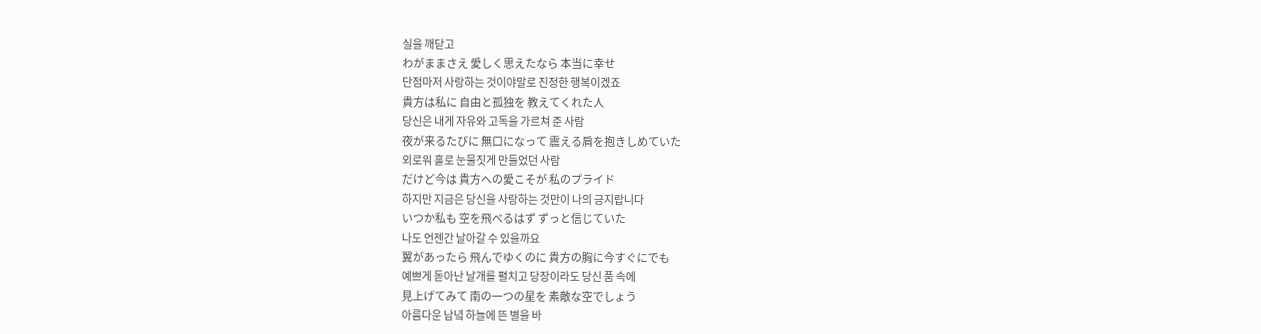실을 깨닫고
わがままさえ 愛しく思えたなら 本当に幸せ
단점마저 사랑하는 것이야말로 진정한 행복이겠죠
貴方は私に 自由と孤独を 教えてくれた人
당신은 내게 자유와 고독을 가르쳐 준 사람
夜が来るたびに 無口になって 震える肩を抱きしめていた
외로워 홀로 눈물짓게 만들었던 사람
だけど今は 貴方への愛こそが 私のプライド
하지만 지금은 당신을 사랑하는 것만이 나의 긍지랍니다
いつか私も 空を飛べるはず ずっと信じていた
나도 언젠간 날아갈 수 있을까요
翼があったら 飛んでゆくのに 貴方の胸に今すぐにでも
예쁘게 돋아난 날개를 펼치고 당장이라도 당신 품 속에
見上げてみて 南の一つの星を 素敵な空でしょう
아름다운 남녘 하늘에 뜬 별을 바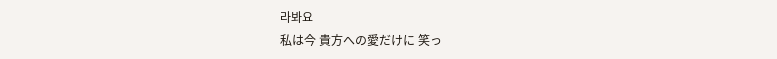라봐요
私は今 貴方への愛だけに 笑っ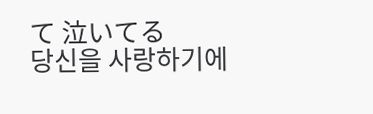て 泣いてる
당신을 사랑하기에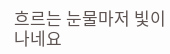흐르는 눈물마저 빛이 나네요